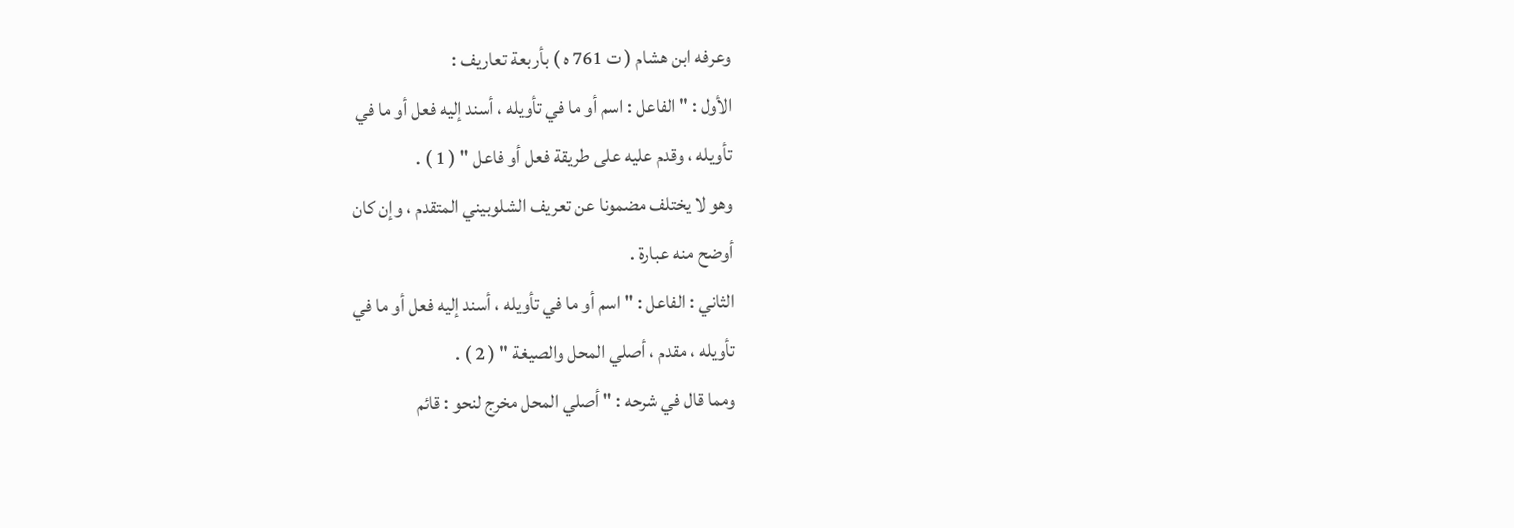وعرفه ابن هشام ( ت 761 ه ) بأربعة تعاريف :
الأول : " الفاعل : اسم أو ما في تأويله ، أسند إليه فعل أو ما في
تأويله ، وقدم عليه على طريقة فعل أو فاعل " ( 1 ) .
وهو لا يختلف مضمونا عن تعريف الشلوبيني المتقدم ، وإن كان
أوضح منه عبارة .
الثاني : الفاعل : " اسم أو ما في تأويله ، أسند إليه فعل أو ما في
تأويله ، مقدم ، أصلي المحل والصيغة " ( 2 ) .
ومما قال في شرحه : " أصلي المحل مخرج لنحو : قائم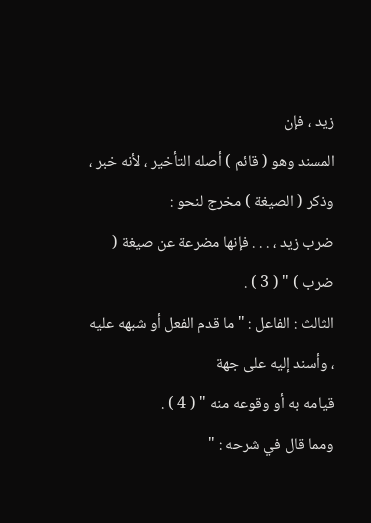زيد ، فإن
المسند وهو ( قائم ) أصله التأخير ، لأنه خبر ، وذكر ( الصيغة ) مخرج لنحو :
ضرب زيد ، . . . فإنها مضرعة عن صيغة ( ضرب ) " ( 3 ) .
الثالث : الفاعل : " ما قدم الفعل أو شبهه عليه ، وأسند إليه على جهة
قيامه به أو وقوعه منه " ( 4 ) .
ومما قال في شرحه : "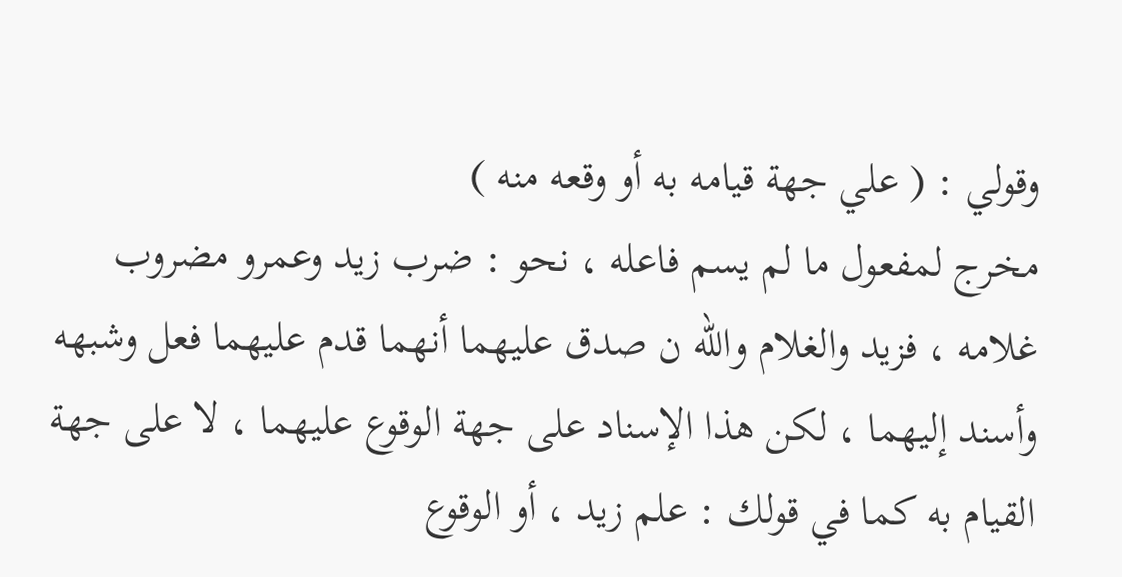وقولي : ( علي جهة قيامه به أو وقعه منه )
مخرج لمفعول ما لم يسم فاعله ، نحو : ضرب زيد وعمرو مضروب
غلامه ، فزيد والغلام والله ن صدق عليهما أنهما قدم عليهما فعل وشبهه
وأسند إليهما ، لكن هذا الإسناد على جهة الوقوع عليهما ، لا على جهة
القيام به كما في قولك : علم زيد ، أو الوقوع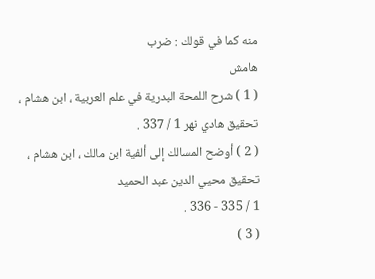منه كما في قولك : ضرب
هامش
( 1 ) شرح اللمحة البدرية في علم العربية ، ابن هشام ، تحقيق هادي نهر 1 / 337 .
( 2 ) أوضح المسالك إلى ألفية ابن مالك ، ابن هشام ، تحقيق محيي الدين عبد الحميد
1 / 335 - 336 .
( 3 )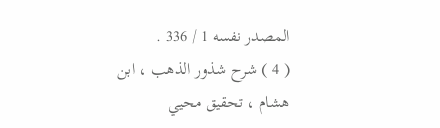المصدر نفسه 1 / 336 .
( 4 ) شرح شذور الذهب ، ابن هشام ، تحقيق محيي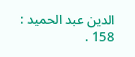الدين عبد الحميد : 158 .